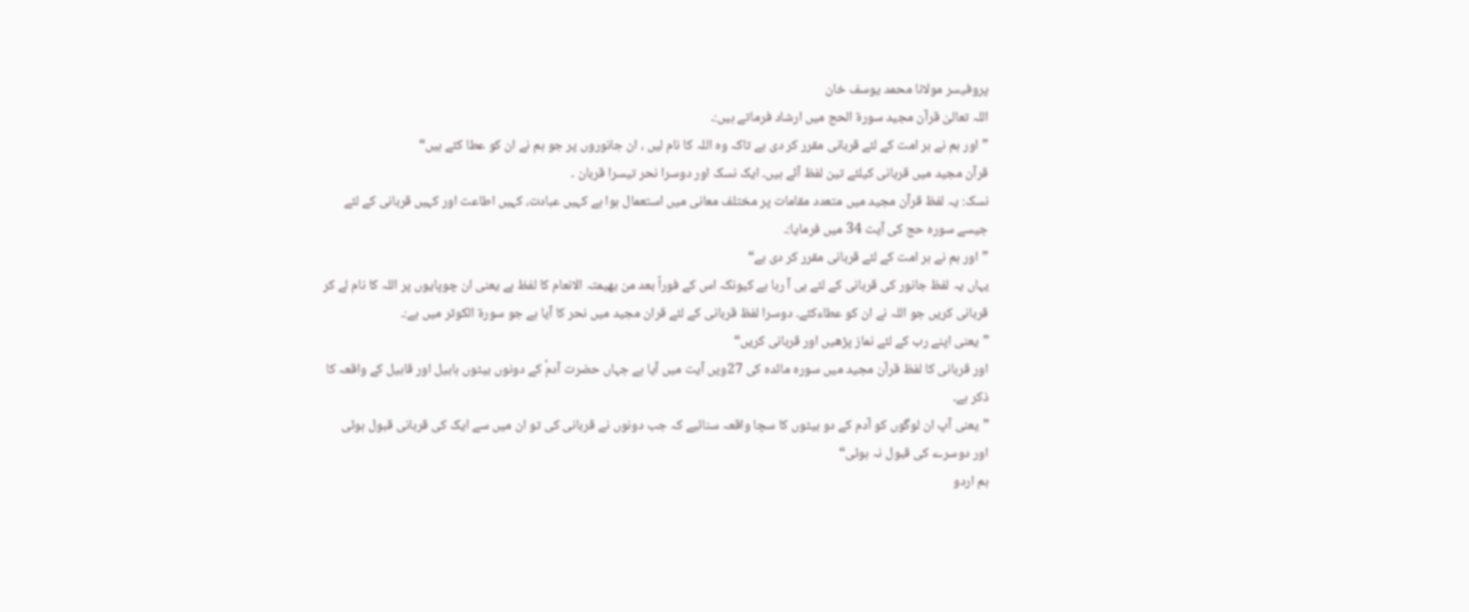پروفیسر مولانا محمد یوسف خان
اللہ تعالیٰ قرآن مجید سورة الحج میں ارشاد فرماتے ہیں:۔
”اور ہم نے ہر امت کے لئے قربانی مقرر کر دی ہے تاکہ وہ اللہ کا نام لیں ، ان جانوروں پر جو ہم نے ان کو عطا کئے ہیں“
قرآن مجید میں قربانی کیلئے تین لفظ آئے ہیں۔ ایک نسک اور دوسرا نحر تیسرا قربان ۔
نسک: یہ لفظ قرآن مجید میں متعدد مقامات پر مختلف معانی میں استعمال ہوا ہے کہیں عبادت، کہیں اطاعت اور کہیں قربانی کے لئے جیسے سورہ حج کی آیت 34 میں فرمایا:۔
”اور ہم نے ہر امت کے لئے قربانی مقرر کر دی ہے“
یہاں یہ لفظ جانور کی قربانی کے لئے ہی آ رہا ہے کیونکہ اس کے فوراً بعد من بھیمتہ الانعام کا لفظ ہے یعنی ان چوپایوں پر اللہ کا نام لے کر قربانی کریں جو اللہ نے ان کو عطاءکئے۔ دوسرا لفظ قربانی کے لئے قران مجید میں نحر کا آیا ہے جو سورة الکوثر میں ہے:۔
”یعنی اپنے رب کے لئے نماز پڑھیں اور قربانی کریں“
اور قربانی کا لفظ قرآن مجید میں سورہ مائدہ کی 27ویں آیت میں آیا ہے جہاں حضرت آدمؑ کے دونوں بیٹوں ہابیل اور قابیل کے واقعہ کا ذکر ہے۔
”یعنی آپ ان لوگوں کو آدم کے دو بیٹوں کا سچا واقعہ سنائیے کہ جب دونوں نے قربانی کی تو ان میں سے ایک کی قربانی قبول ہوئی اور دوسرے کی قبول نہ ہوئی“
ہم اردو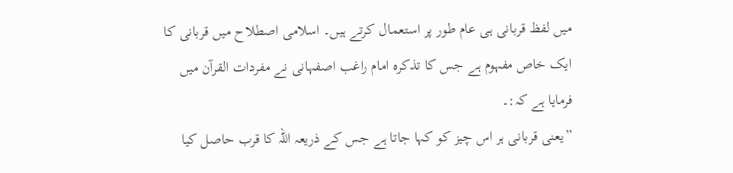میں لفظ قربانی ہی عام طور پر استعمال کرتے ہیں۔ اسلامی اصطلاح میں قربانی کا ایک خاص مفہوم ہے جس کا تذکرہ امام راغب اصفہانی نے مفردات القرآن میں فرمایا ہے کہ:۔
”یعنی قربانی ہر اس چیز کو کہا جاتا ہے جس کے ذریعہ اللہ کا قرب حاصل کیا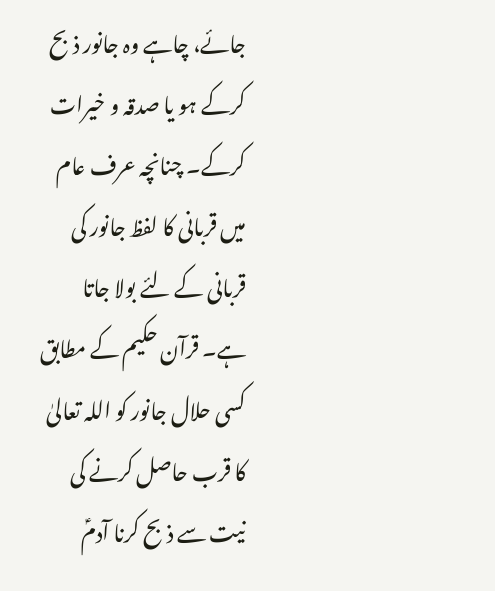جائے، چاہے وہ جانور ذبح کرکے ہو یا صدقہ و خیرات کرکے۔ چنانچہ عرف عام میں قربانی کا لفظ جانور کی قربانی کے لئے بولا جاتا ہے۔ قرآن حکیم کے مطابق کسی حلال جانور کو اللہ تعالیٰ کا قرب حاصل کرنے کی نیت سے ذبح کرنا آدمؑ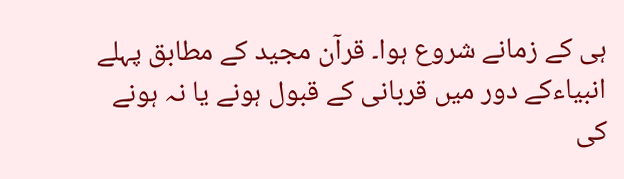ہی کے زمانے شروع ہوا۔ قرآن مجید کے مطابق پہلے انبیاءکے دور میں قربانی کے قبول ہونے یا نہ ہونے کی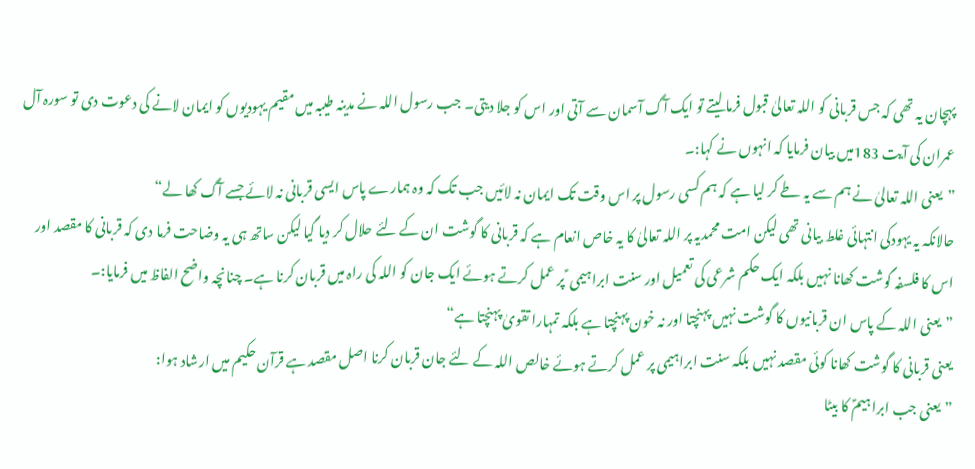پہچان یہ تھی کہ جس قربانی کو اللہ تعالیٰ قبول فرما لیتے تو ایک آگ آسمان سے آتی اور اس کو جلا دیتی۔ جب رسول اللہ نے مدینہ طیبہ میں مقیم یہودیوں کو ایمان لانے کی دعوت دی تو سورہ آل عمران کی آیت 183میں بیان فرمایا کہ انہوں نے کہا:۔
”یعنی اللہ تعالیٰ نے ہم سے یہ طے کر لیا ہے کہ ہم کسی رسول پر اس وقت تک ایمان نہ لائیں جب تک کہ وہ ہمارے پاس ایسی قربانی نہ لائے جسے آگ کھا لے“
حالانکہ یہ یہودکی انتہائی غلط بیانی تھی لیکن امت محمدیہ پر اللہ تعالیٰ کا یہ خاص انعام ہے کہ قربانی کا گوشت ان کے لئے حلال کر دیا گیا لیکن ساتھ ہی یہ وضاحت فرما دی کہ قربانی کا مقصد اور اس کا فلسفہ گوشت کھانا نہیں بلکہ ایک حکم شرعی کی تعمیل اور سنت ابراہیمی ؑ پر عمل کرتے ہوئے ایک جان کو اللہ کی راہ میں قربان کرنا ہے۔ چنانچہ واضح الفاظ میں فرمایا:۔
”یعنی اللہ کے پاس ان قربانیوں کا گوشت نہیں پہنچتا اور نہ خون پہنچتا ہے بلکہ تمہارا تقویٰ پہنچتا ہے“
یعنی قربانی کا گوشت کھانا کوئی مقصد نہیں بلکہ سنت ابراہیمی پر عمل کرتے ہوئے خالص اللہ کے لئے جان قربان کرنا اصل مقصد ہے قرآن حکیم میں ارشاد ہوا:
”یعنی جب ابراہیمؑ کا بیٹا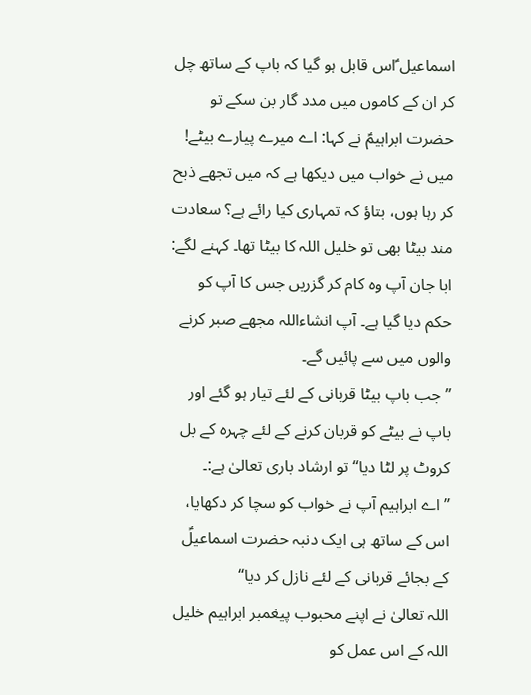اسماعیل ؑاس قابل ہو گیا کہ باپ کے ساتھ چل کر ان کے کاموں میں مدد گار بن سکے تو حضرت ابراہیمؑ نے کہا: اے میرے پیارے بیٹے! میں نے خواب میں دیکھا ہے کہ میں تجھے ذبح کر رہا ہوں، بتاؤ کہ تمہاری کیا رائے ہے؟ سعادت مند بیٹا بھی تو خلیل اللہ کا بیٹا تھا۔ کہنے لگے: ابا جان آپ وہ کام کر گزریں جس کا آپ کو حکم دیا گیا ہے۔ آپ انشاءاللہ مجھے صبر کرنے والوں میں سے پائیں گے۔
”جب باپ بیٹا قربانی کے لئے تیار ہو گئے اور باپ نے بیٹے کو قربان کرنے کے لئے چہرہ کے بل کروٹ پر لٹا دیا“ تو ارشاد باری تعالیٰ ہے:۔
”اے ابراہیم آپ نے خواب کو سچا کر دکھایا، اس کے ساتھ ہی ایک دنبہ حضرت اسماعیلؑ کے بجائے قربانی کے لئے نازل کر دیا“
اللہ تعالیٰ نے اپنے محبوب پیغمبر ابراہیم خلیل اللہ کے اس عمل کو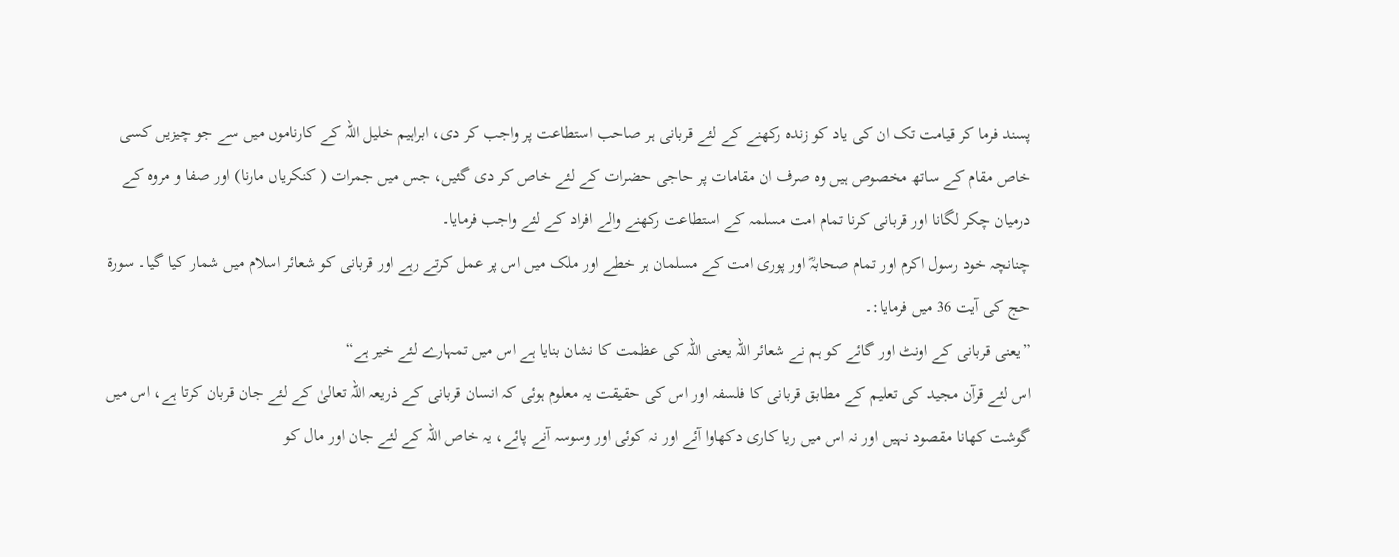پسند فرما کر قیامت تک ان کی یاد کو زندہ رکھنے کے لئے قربانی ہر صاحب استطاعت پر واجب کر دی، ابراہیم خلیل اللہ کے کارناموں میں سے جو چیزیں کسی خاص مقام کے ساتھ مخصوص ہیں وہ صرف ان مقامات پر حاجی حضرات کے لئے خاص کر دی گئیں، جس میں جمرات ( کنکریاں مارنا) اور صفا و مروہ کے درمیان چکر لگانا اور قربانی کرنا تمام امت مسلمہ کے استطاعت رکھنے والے افراد کے لئے واجب فرمایا۔
چنانچہ خود رسول اکرم اور تمام صحابہؓ اور پوری امت کے مسلمان ہر خطے اور ملک میں اس پر عمل کرتے رہے اور قربانی کو شعائر اسلام میں شمار کیا گیا۔ سورة حج کی آیت 36 میں فرمایا:۔
”یعنی قربانی کے اونٹ اور گائے کو ہم نے شعائر اللہ یعنی اللہ کی عظمت کا نشان بنایا ہے اس میں تمہارے لئے خیر ہے“
اس لئے قرآن مجید کی تعلیم کے مطابق قربانی کا فلسفہ اور اس کی حقیقت یہ معلوم ہوئی کہ انسان قربانی کے ذریعہ اللہ تعالیٰ کے لئے جان قربان کرتا ہے، اس میں گوشت کھانا مقصود نہیں اور نہ اس میں ریا کاری دکھاوا آئے اور نہ کوئی اور وسوسہ آنے پائے، یہ خاص اللہ کے لئے جان اور مال کو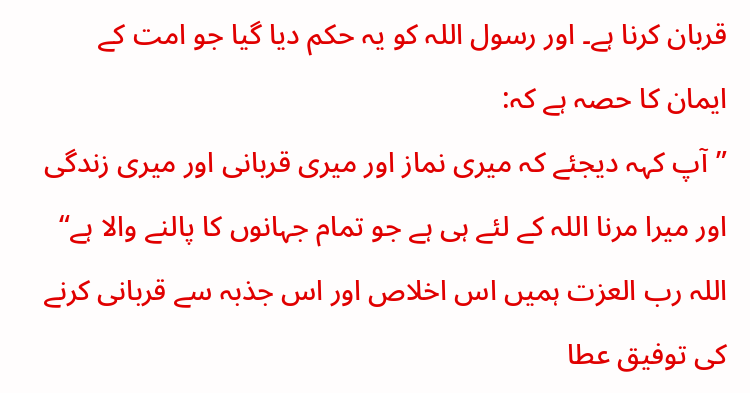قربان کرنا ہے۔ اور رسول اللہ کو یہ حکم دیا گیا جو امت کے ایمان کا حصہ ہے کہ:
”آپ کہہ دیجئے کہ میری نماز اور میری قربانی اور میری زندگی اور میرا مرنا اللہ کے لئے ہی ہے جو تمام جہانوں کا پالنے والا ہے“
اللہ رب العزت ہمیں اس اخلاص اور اس جذبہ سے قربانی کرنے کی توفیق عطا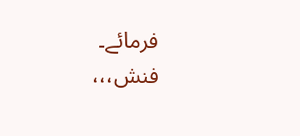فرمائے۔
فنش،،،